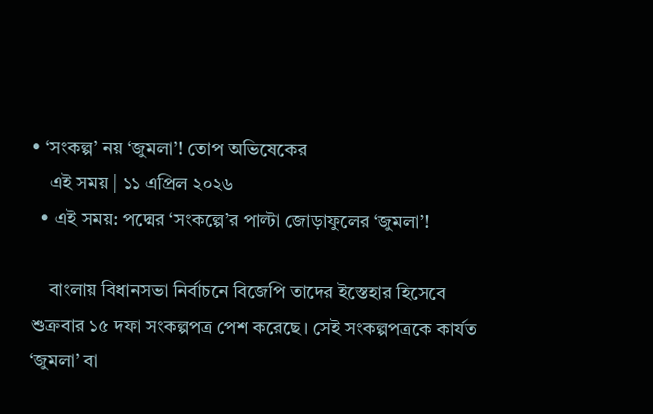• ‘সংকল্প’ নয় ‘জুমলা’! তোপ অভিষেকের
    এই সময় | ১১ এপ্রিল ২০২৬
  • এই সময়: পদ্মের ‘সংকল্পে’র পাল্টা জোড়াফুলের ‘জুমলা’!

    বাংলায় বিধানসভা নির্বাচনে বিজেপি তাদের ইস্তেহার হিসেবে শুক্রবার ১৫ দফা সংকল্পপত্র পেশ করেছে। সেই সংকল্পপত্রকে কার্যত ‘জুমলা’ বা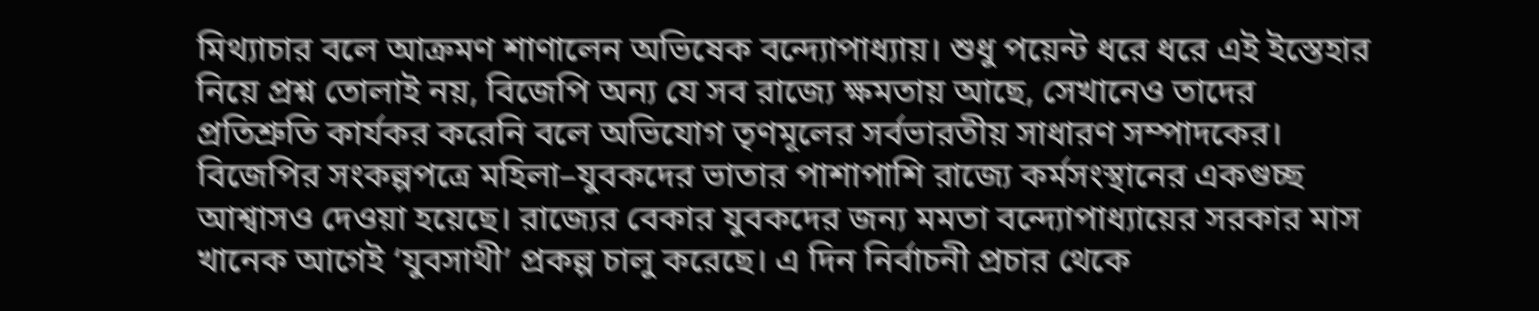মিথ্যাচার বলে আক্রমণ শাণালেন অভিষেক বন্দ্যোপাধ্যায়। শুধু পয়েন্ট ধরে ধরে এই ইস্তেহার নিয়ে প্রশ্ন তোলাই নয়, বিজেপি অন্য যে সব রাজ্যে ক্ষমতায় আছে, সেখানেও তাদের প্রতিশ্রুতি কার্যকর করেনি বলে অভিযোগ তৃণমূলের সর্বভারতীয় সাধারণ সম্পাদকের। বিজেপির সংকল্পপত্রে মহিলা–যুবকদের ভাতার পাশাপাশি রাজ্যে কর্মসংস্থানের একগুচ্ছ আশ্বাসও দেওয়া হয়েছে। রাজ্যের বেকার যুবকদের জন্য মমতা বন্দ্যোপাধ্যায়ের সরকার মাস খানেক আগেই ‘যুবসাথী’ প্রকল্প চালু করেছে। এ দিন নির্বাচনী প্রচার থেকে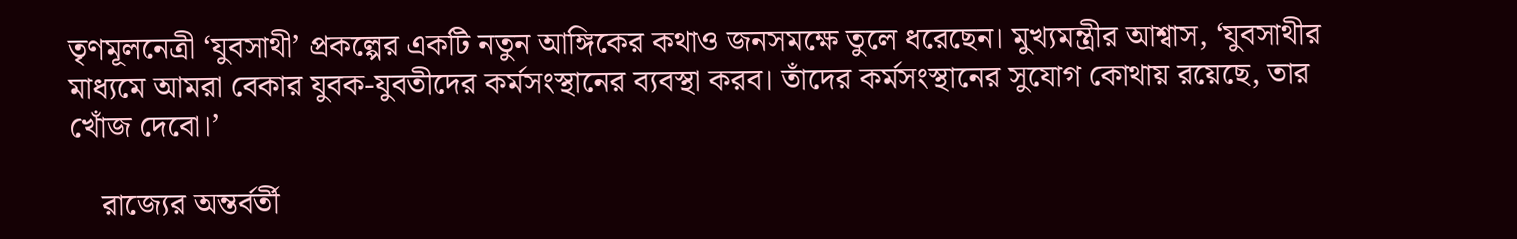তৃণমূলনেত্রী ‘যুবসাথী’ প্রকল্পের একটি নতুন আঙ্গিকের কথাও জনসমক্ষে তুলে ধরেছেন। মুখ্যমন্ত্রীর আশ্বাস, ‘যুবসাথীর মাধ্যমে আমরা বেকার যুবক-যুবতীদের কর্মসংস্থানের ব্যবস্থা করব। তাঁদের কর্মসংস্থানের সুযোগ কোথায় রয়েছে, তার খোঁজ দেবো।’

    রাজ্যের অন্তর্বর্তী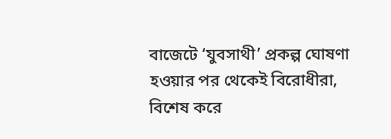বাজেটে ‘যুবসাথী’ প্রকল্প ঘোষণা হওয়ার পর থেকেই বিরোধীরা, বিশেষ করে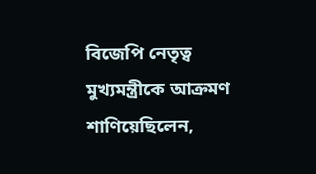বিজেপি নেতৃত্ব মুখ্যমন্ত্রীকে আক্রমণ শাণিয়েছিলেন,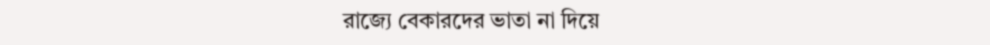রাজ্যে বেকারদের ভাতা না দিয়ে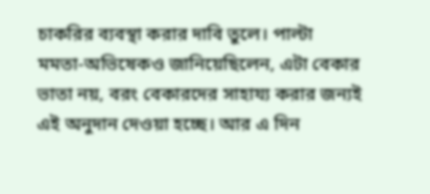চাকরির ব্যবস্থা করার দাবি তুলে। পাল্টা মমতা-অভিষেকও জানিয়েছিলেন, এটা বেকার ভাতা নয়, বরং বেকারদের সাহায্য করার জন্যই এই অনুদান দেওয়া হচ্ছে। আর এ দিন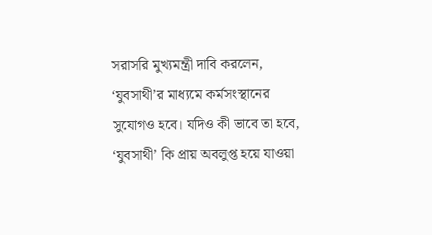সরাসরি মুখ্যমন্ত্রী দাবি করলেন, ‘যুবসাথী’র মাধ্যমে কর্মসংস্থানের সুযোগও হবে। যদিও কী ভাবে তা হবে, ‘যুবসাথী’ কি প্রায় অবলুপ্ত হয়ে যাওয়া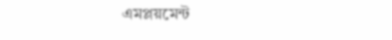এমপ্লয়মেন্ট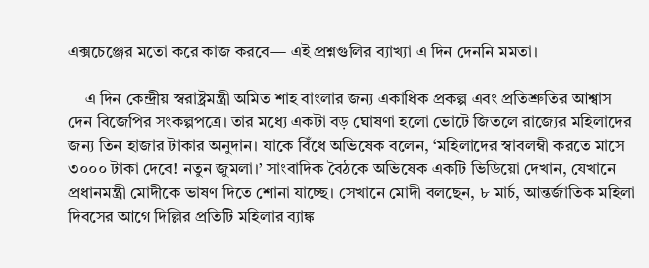এক্সচেঞ্জের মতো করে কাজ করবে— এই প্রশ্নগুলির ব্যাখ্যা এ দিন দেননি মমতা।

    এ দিন কেন্দ্রীয় স্বরাষ্ট্রমন্ত্রী অমিত শাহ বাংলার জন্য একাধিক প্রকল্প এবং প্রতিশ্রুতির আশ্বাস দেন বিজেপির সংকল্পপত্রে। তার মধ্যে একটা বড় ঘোষণা হলো ভোটে জিতলে রাজ্যের মহিলাদের জন্য তিন হাজার টাকার অনুদান। যাকে বিঁধে অভিষেক বলেন, ‘মহিলাদের স্বাবলম্বী করতে মাসে ৩০০০ টাকা দেবে! নতুন জুমলা।’ সাংবাদিক বৈঠকে অভিষেক একটি ভিডিয়ো দেখান, যেখানে প্রধানমন্ত্রী মোদীকে ভাষণ দিতে শোনা যাচ্ছে। সেখানে মোদী বলছেন, ৮ মার্চ, আন্তর্জাতিক মহিলা দিবসের আগে দিল্লির প্রতিটি মহিলার ব্যাঙ্ক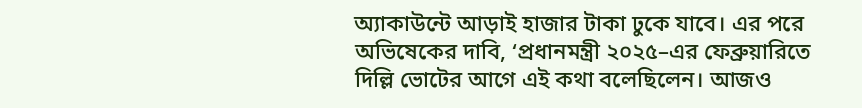অ্যাকাউন্টে আড়াই হাজার টাকা ঢুকে যাবে। এর পরে অভিষেকের দাবি, ‘প্রধানমন্ত্রী ২০২৫–এর ফেব্রুয়ারিতে দিল্লি ভোটের আগে এই কথা বলেছিলেন। আজও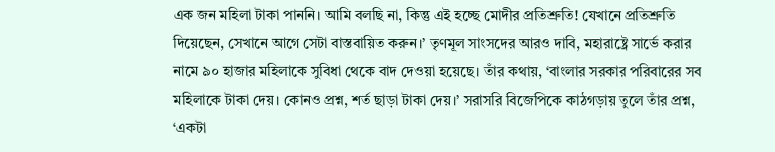এক জন মহিলা টাকা পাননি। আমি বলছি না, কিন্তু এই হচ্ছে মোদীর প্রতিশ্রুতি! যেখানে প্রতিশ্রুতি দিয়েছেন, সেখানে আগে সেটা বাস্তবায়িত করুন।’ তৃণমূল সাংসদের আরও দাবি, মহারাষ্ট্রে সার্ভে করার নামে ৯০ হাজার মহিলাকে সুবিধা থেকে বাদ দেওয়া হয়েছে। তাঁর কথায়, ‘বাংলার সরকার পরিবারের সব মহিলাকে টাকা দেয়। কোনও প্রশ্ন, শর্ত ছাড়া টাকা দেয়।’ সরাসরি বিজেপিকে কাঠগড়ায় তুলে তাঁর প্রশ্ন, ‘একটা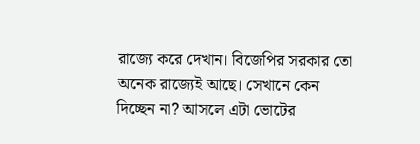রাজ্যে করে দেখান। বিজেপির সরকার তো অনেক রাজ্যেই আছে। সেখানে কেন দিচ্ছেন না? আসলে এটা ভোটের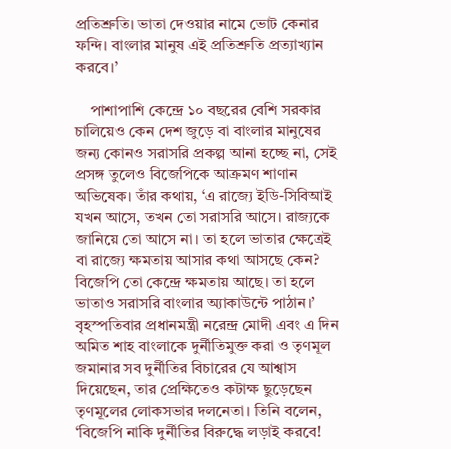প্রতিশ্রুতি। ভাতা দেওয়ার নামে ভোট কেনার ফন্দি। বাংলার মানুষ এই প্রতিশ্রুতি প্রত্যাখ্যান করবে।’

    পাশাপাশি কেন্দ্রে ১০ বছরের বেশি সরকার চালিয়েও কেন দেশ জুড়ে বা বাংলার মানুষের জন্য কোনও সরাসরি প্রকল্প আনা হচ্ছে না, সেই প্রসঙ্গ তুলেও বিজেপিকে আক্রমণ শাণান অভিষেক। তাঁর কথায়, ‘এ রাজ্যে ইডি-সিবিআই যখন আসে, তখন তো সরাসরি আসে। রাজ্যকে জানিয়ে তো আসে না। তা হলে ভাতার ক্ষেত্রেই বা রাজ্যে ক্ষমতায় আসার কথা আসছে কেন? বিজেপি তো কেন্দ্রে ক্ষমতায় আছে। তা হলে ভাতাও সরাসরি বাংলার অ্যাকাউন্টে পাঠান।’ বৃহস্পতিবার প্রধানমন্ত্রী নরেন্দ্র মোদী এবং এ দিন অমিত শাহ বাংলাকে দুর্নীতিমুক্ত করা ও তৃণমূল জমানার সব দুর্নীতির বিচারের যে আশ্বাস দিয়েছেন, তার প্রেক্ষিতেও কটাক্ষ ছুড়েছেন তৃণমূলের লোকসভার দলনেতা। তিনি বলেন, ‘বিজেপি নাকি দুর্নীতির বিরুদ্ধে লড়াই করবে!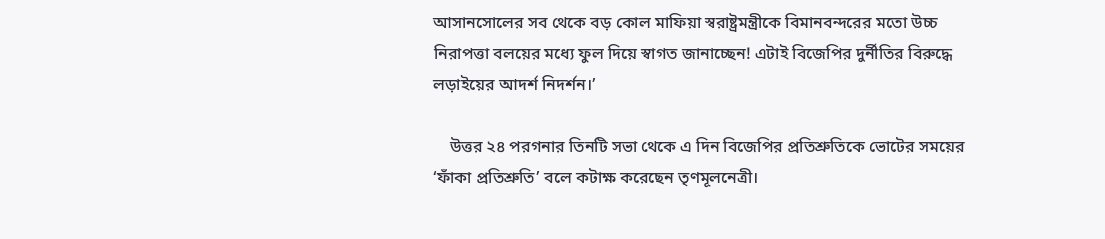আসানসোলের সব থেকে বড় কোল মাফিয়া স্বরাষ্ট্রমন্ত্রীকে বিমানবন্দরের মতো উচ্চ নিরাপত্তা বলয়ের মধ্যে ফুল দিয়ে স্বাগত জানাচ্ছেন! এটাই বিজেপির দুর্নীতির বিরুদ্ধে লড়াইয়ের আদর্শ নিদর্শন।’

    উত্তর ২৪ পরগনার তিনটি সভা থেকে এ দিন বিজেপির প্রতিশ্রুতিকে ভোটের সময়ের ‘ফাঁকা প্রতিশ্রুতি’ বলে কটাক্ষ করেছেন তৃণমূলনেত্রী।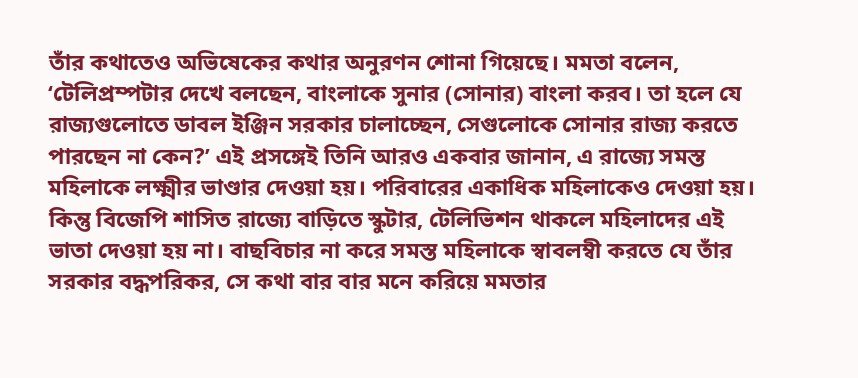তাঁর কথাতেও অভিষেকের কথার অনুরণন শোনা গিয়েছে। মমতা বলেন, ‘টেলিপ্রম্পটার দেখে বলছেন, বাংলাকে সুনার (সোনার) বাংলা করব। তা হলে যে রাজ্যগুলোতে ডাবল ইঞ্জিন সরকার চালাচ্ছেন, সেগুলোকে সোনার রাজ্য করতে পারছেন না কেন?’ এই প্রসঙ্গেই তিনি আরও একবার জানান, এ রাজ্যে সমস্ত মহিলাকে লক্ষ্মীর ভাণ্ডার দেওয়া হয়। পরিবারের একাধিক মহিলাকেও দেওয়া হয়। কিন্তু বিজেপি শাসিত রাজ্যে বাড়িতে স্কুটার, টেলিভিশন থাকলে মহিলাদের এই ভাতা দেওয়া হয় না। বাছবিচার না করে সমস্ত মহিলাকে স্বাবলম্বী করতে যে তাঁর সরকার বদ্ধপরিকর, সে কথা বার বার মনে করিয়ে মমতার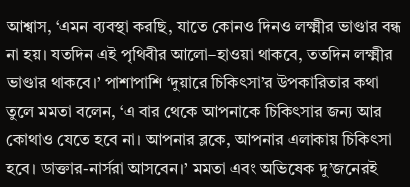আশ্বাস, ‘এমন ব্যবস্থা করছি, যাতে কোনও দিনও লক্ষ্মীর ভাণ্ডার বন্ধ না হয়। যতদিন এই পৃথিবীর আলো–হাওয়া থাকবে, ততদিন লক্ষ্মীর ভাণ্ডার থাকবে।’ পাশাপাশি ‘দুয়ারে চিকিৎসা’র উপকারিতার কথা তুলে মমতা বলেন, ‘এ বার থেকে আপনাকে চিকিৎসার জন্য আর কোথাও যেতে হবে না। আপনার ব্লকে, আপনার এলাকায় চিকিৎসা হবে। ডাক্তার-নার্সরা আসবেন।’ মমতা এবং অভিষেক দু’জনেরই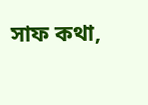সাফ কথা,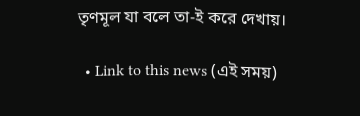তৃণমূল যা বলে তা-ই করে দেখায়।

  • Link to this news (এই সময়)